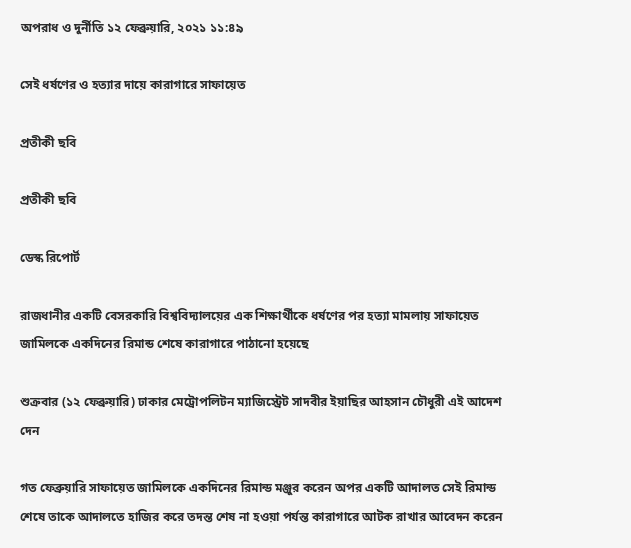অপরাধ ও দুর্নীতি ১২ ফেব্রুয়ারি, ২০২১ ১১:৪৯

সেই ধর্ষণের ও হত্যার দায়ে কারাগারে সাফায়েত

প্রতীকী ছবি

প্রতীকী ছবি

ডেস্ক রিপোর্ট

রাজধানীর একটি বেসরকারি বিশ্ববিদ্যালয়ের এক শিক্ষার্থীকে ধর্ষণের পর হত্যা মামলায় সাফায়েত জামিলকে একদিনের রিমান্ড শেষে কারাগারে পাঠানো হয়েছে

শুক্রবার (১২ ফেব্রুয়ারি) ঢাকার মেট্রোপলিটন ম্যাজিস্ট্রেট সাদবীর ইয়াছির আহসান চৌধুরী এই আদেশ দেন

গত ফেব্রুয়ারি সাফায়েত জামিলকে একদিনের রিমান্ড মঞ্জুর করেন অপর একটি আদালত সেই রিমান্ড শেষে তাকে আদালতে হাজির করে তদন্ত শেষ না হওয়া পর্যন্ত কারাগারে আটক রাখার আবেদন করেন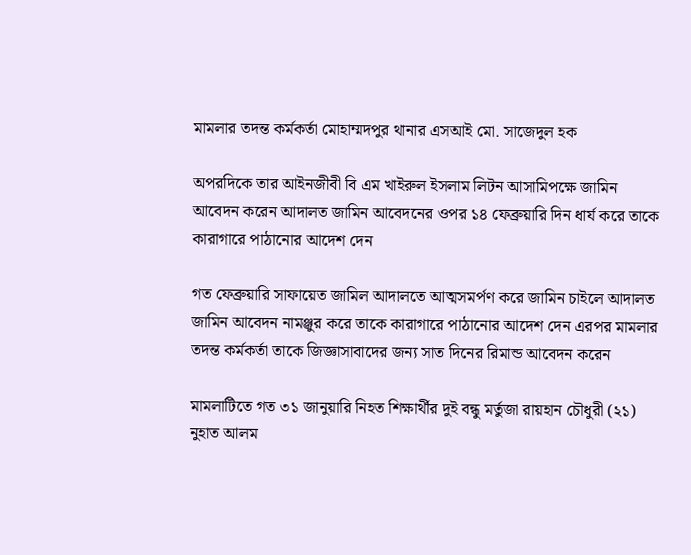মামলার তদন্ত কর্মকর্তা মোহাম্মদপুর থানার এসআই মো. সাজেদুল হক

অপরদিকে তার আইনজীবী বি এম খাইরুল ইসলাম লিটন আসামিপক্ষে জামিন আবেদন করেন আদালত জামিন আবেদনের ওপর ১৪ ফেব্রুয়ারি দিন ধার্য করে তাকে কারাগারে পাঠানোর আদেশ দেন

গত ফেব্রুয়ারি সাফায়েত জামিল আদালতে আত্মসমর্পণ করে জামিন চাইলে আদালত জামিন আবেদন নামঞ্জুর করে তাকে কারাগারে পাঠানোর আদেশ দেন এরপর মামলার তদন্ত কর্মকর্তা তাকে জিজ্ঞাসাবাদের জন্য সাত দিনের রিমান্ড আবেদন করেন

মামলাটিতে গত ৩১ জানুয়ারি নিহত শিক্ষার্থীর দুই বন্ধু মর্তুজা রায়হান চৌধুরী (২১) নুহাত আলম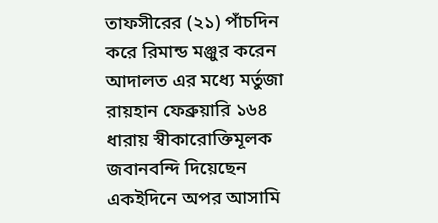তাফসীরের (২১) পাঁচদিন করে রিমান্ড মঞ্জুর করেন আদালত এর মধ্যে মর্তুজা রায়হান ফেব্রুয়ারি ১৬৪ ধারায় স্বীকারোক্তিমূলক জবানবন্দি দিয়েছেন একইদিনে অপর আসামি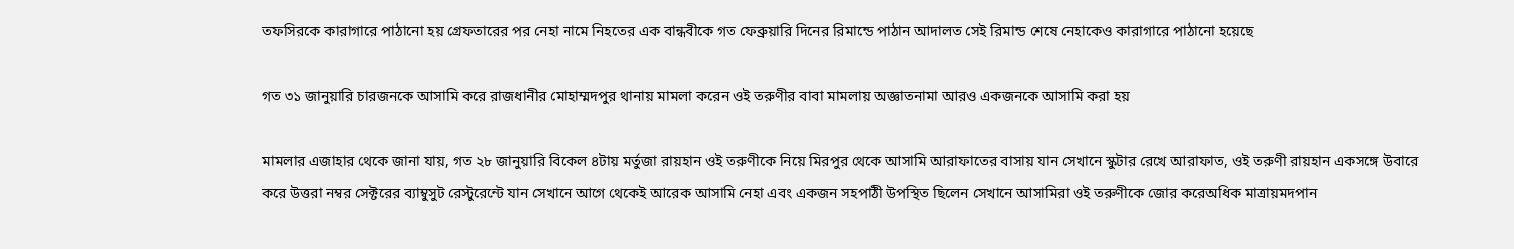তফসিরকে কারাগারে পাঠানো হয় গ্রেফতারের পর নেহা নামে নিহতের এক বান্ধবীকে গত ফেব্রুয়ারি দিনের রিমান্ডে পাঠান আদালত সেই রিমান্ড শেষে নেহাকেও কারাগারে পাঠানো হয়েছে

গত ৩১ জানুয়ারি চারজনকে আসামি করে রাজধানীর মোহাম্মদপুর থানায় মামলা করেন ওই তরুণীর বাবা মামলায় অজ্ঞাতনামা আরও একজনকে আসামি করা হয়

মামলার এজাহার থেকে জানা যায়, গত ২৮ জানুয়ারি বিকেল ৪টায় মর্তুজা রায়হান ওই তরুণীকে নিয়ে মিরপুর থেকে আসামি আরাফাতের বাসায় যান সেখানে স্কুটার রেখে আরাফাত, ওই তরুণী রায়হান একসঙ্গে উবারে করে উত্তরা নম্বর সেক্টরের ব্যাম্বুসুট রেস্টুরেন্টে যান সেখানে আগে থেকেই আরেক আসামি নেহা এবং একজন সহপাঠী উপস্থিত ছিলেন সেখানে আসামিরা ওই তরুণীকে জোর করেঅধিক মাত্রায়মদপান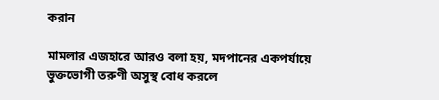করান

মামলার এজহারে আরও বলা হয়, মদপানের একপর্যায়ে ভুক্তভোগী তরুণী অসুস্থ বোধ করলে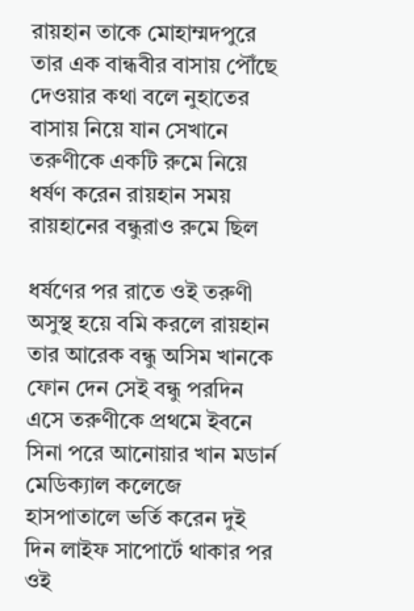রায়হান তাকে মোহাম্মদপুরে তার এক বান্ধবীর বাসায় পৌঁছে দেওয়ার কথা বলে নুহাতের বাসায় নিয়ে যান সেখানে তরুণীকে একটি রুমে নিয়ে ধর্ষণ করেন রায়হান সময় রায়হানের বন্ধুরাও রুমে ছিল

ধর্ষণের পর রাতে ওই তরুণী অসুস্থ হয়ে বমি করলে রায়হান তার আরেক বন্ধু অসিম খানকে ফোন দেন সেই বন্ধু পরদিন এসে তরুণীকে প্রথমে ইবনে সিনা পরে আনোয়ার খান মডার্ন মেডিক্যাল কলেজে হাসপাতালে ভর্তি করেন দুই দিন লাইফ সাপোর্টে থাকার পর ওই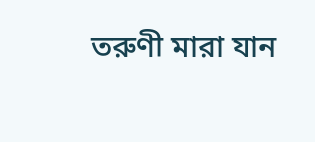তরুণী মারা যান